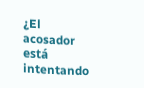¿El acosador está intentando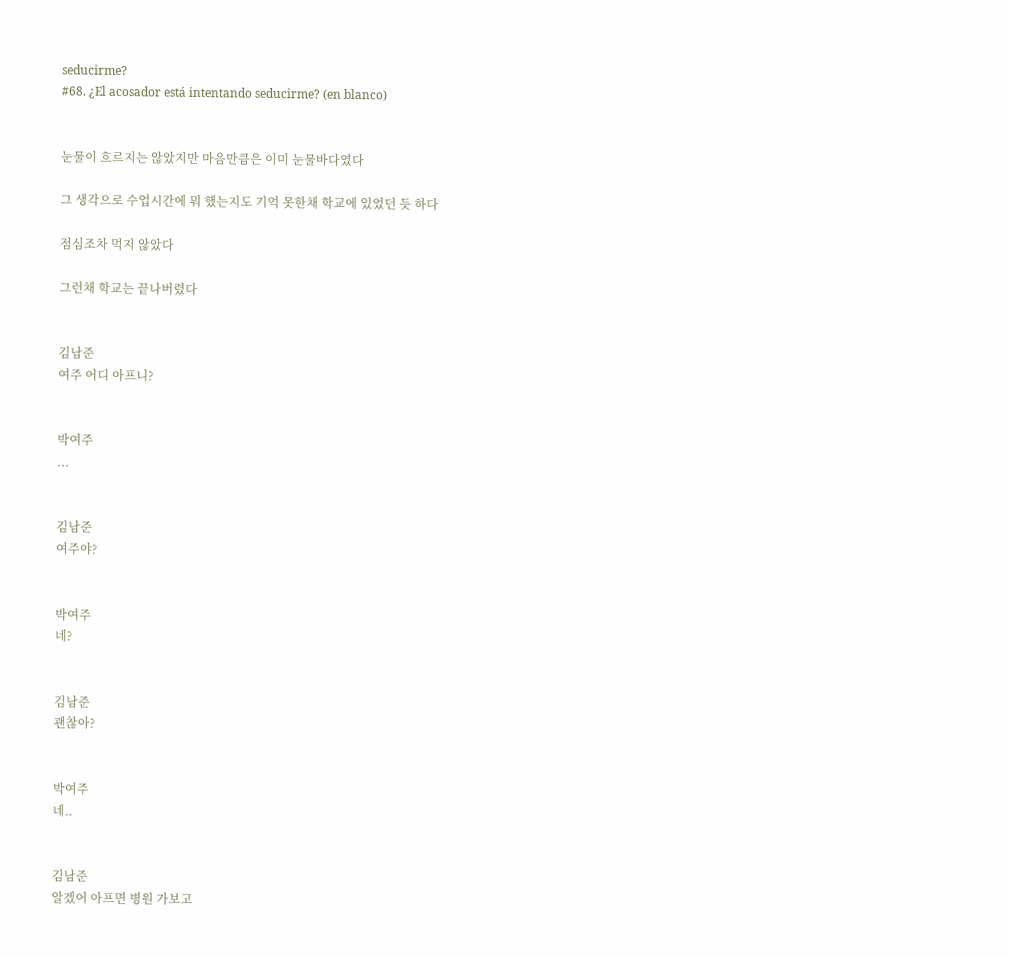seducirme?
#68. ¿El acosador está intentando seducirme? (en blanco)


눈물이 흐르지는 않았지만 마음만큼은 이미 눈물바다였다

그 생각으로 수업시간에 뭐 했는지도 기억 못한채 학교에 있었던 듯 하다

점심조차 먹지 않았다

그런채 학교는 끝나버렸다


김남준
여주 어디 아프니?


박여주
...


김남준
여주야?


박여주
네?


김남준
괜찮아?


박여주
네..


김남준
알겠어 아프면 병원 가보고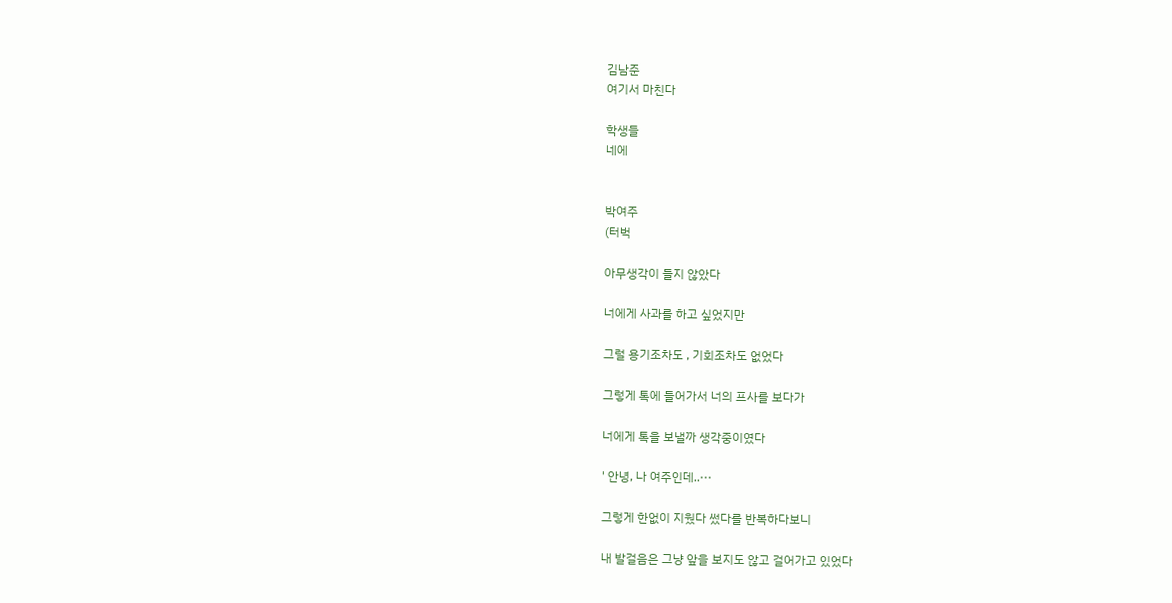김남준
여기서 마친다

학생들
네에


박여주
(터벅

아무생각이 들지 않았다

너에게 사과를 하고 싶었지만

그럴 용기조차도 , 기회조차도 없었다

그렇게 톡에 들어가서 너의 프사를 보다가

너에게 톡을 보낼까 생각중이였다

' 안녕, 나 여주인데..···

그렇게 한없이 지웠다 썼다를 반복하다보니

내 발걸음은 그냥 앞을 보지도 않고 걸어가고 있었다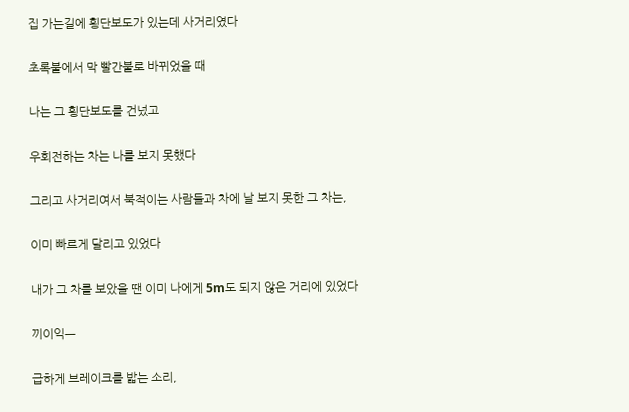집 가는길에 횡단보도가 있는데 사거리였다

초록불에서 막 빨간불로 바뀌었을 때

나는 그 횡단보도를 건넜고

우회전하는 차는 나를 보지 못했다

그리고 사거리여서 북적이는 사람들과 차에 날 보지 못한 그 차는,

이미 빠르게 달리고 있었다

내가 그 차를 보았을 땐 이미 나에게 5m도 되지 않은 거리에 있었다

끼이익ㅡ

급하게 브레이크를 밟는 소리,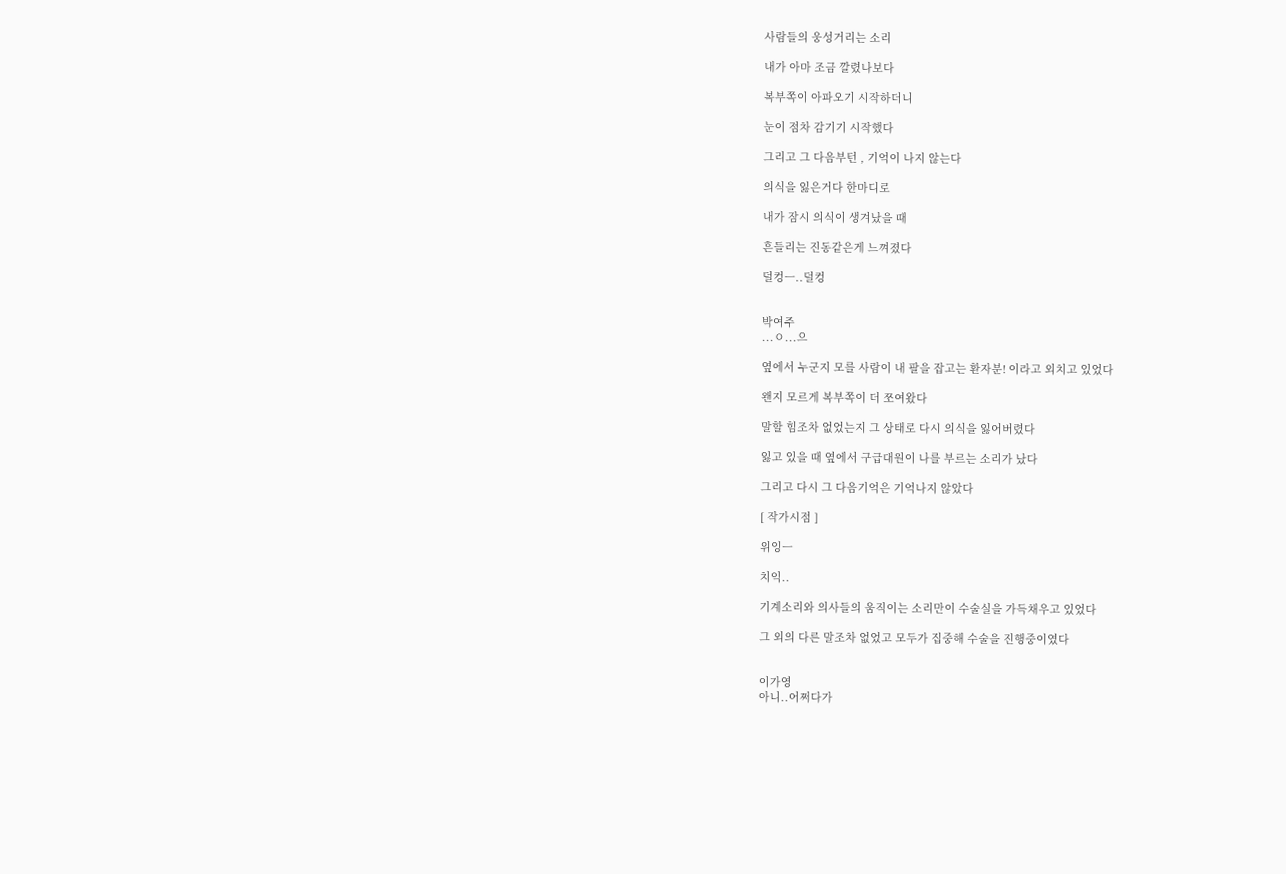사람들의 웅성거리는 소리

내가 아마 조금 깔렸나보다

복부쪽이 아파오기 시작하더니

눈이 점차 감기기 시작했다

그리고 그 다음부턴 , 기억이 나지 않는다

의식을 잃은거다 한마디로

내가 잠시 의식이 생겨났을 때

흔들리는 진동같은게 느껴졌다

덜컹ㅡ..덜컹


박여주
...ㅇ...으

옆에서 누군지 모를 사람이 내 팔을 잡고는 환자분! 이라고 외치고 있었다

왠지 모르게 복부쪽이 더 쪼여왔다

말할 힘조차 없었는지 그 상태로 다시 의식을 잃어버렸다

잃고 있을 때 옆에서 구급대원이 나를 부르는 소리가 났다

그리고 다시 그 다음기억은 기억나지 않았다

[ 작가시점 ]

위잉ㅡ

치익..

기계소리와 의사들의 움직이는 소리만이 수술실을 가득채우고 있었다

그 외의 다른 말조차 없었고 모두가 집중해 수술을 진행중이였다


이가영
아니..어쩌다가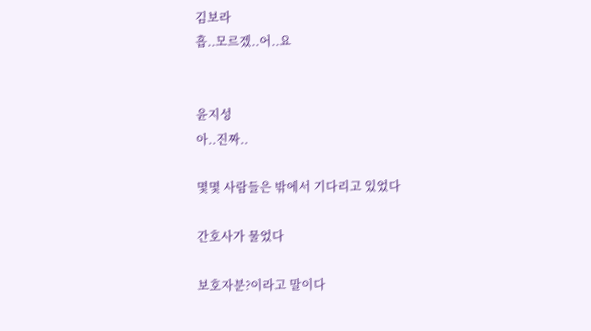김보라
흡..모르겠..어..요


윤지성
아..진짜..

몇몇 사람들은 밖에서 기다리고 있었다

간호사가 물었다

보호자분?이라고 말이다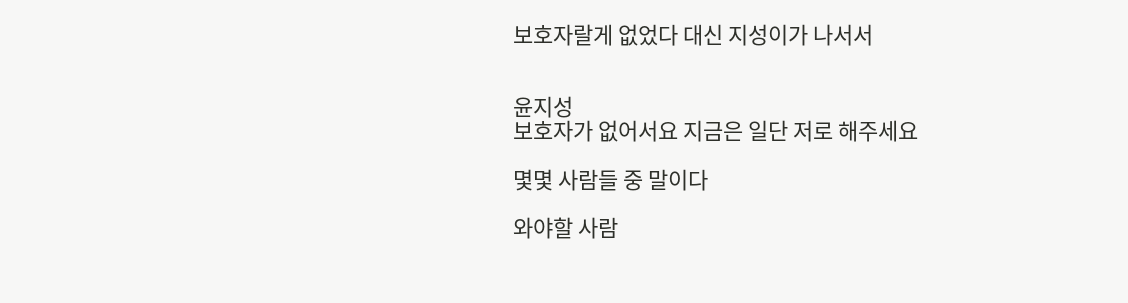보호자랄게 없었다 대신 지성이가 나서서


윤지성
보호자가 없어서요 지금은 일단 저로 해주세요

몇몇 사람들 중 말이다

와야할 사람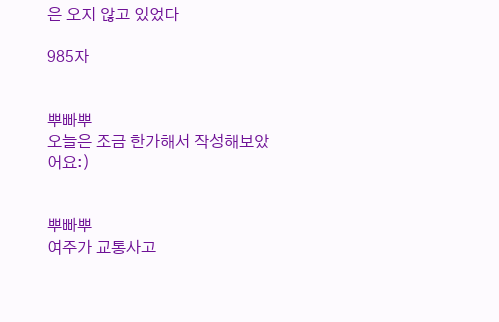은 오지 않고 있었다

985자


뿌빠뿌
오늘은 조금 한가해서 작성해보았어요:)


뿌빠뿌
여주가 교통사고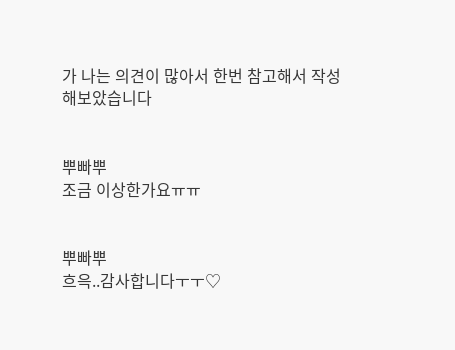가 나는 의견이 많아서 한번 참고해서 작성해보았습니다


뿌빠뿌
조금 이상한가요ㅠㅠ


뿌빠뿌
흐윽..감사합니다ㅜㅜ♡